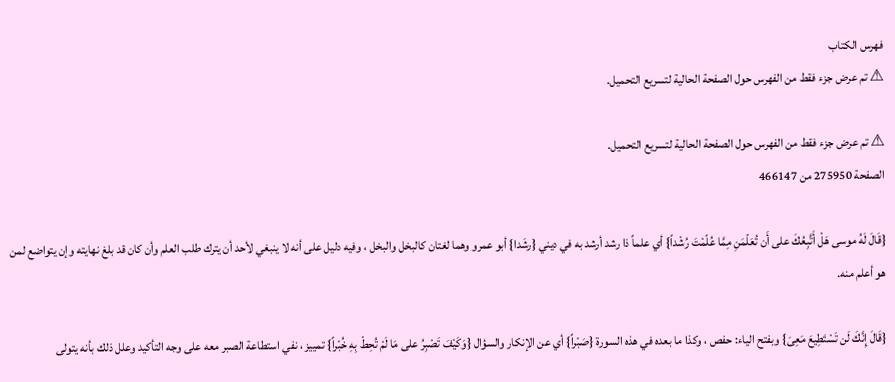فهرس الكتاب
⚠ تم عرض جزء فقط من الفهرس حول الصفحة الحالية لتسريع التحميل.

⚠ تم عرض جزء فقط من الفهرس حول الصفحة الحالية لتسريع التحميل.
الصفحة 275950 من 466147

{قَالَ لَهُ موسى هَلْ أَتَّبِعُكَ على أَن تُعَلّمَنِ مِمَّا عُلّمْتَ رُشْداً} أي علماً ذا رشد أرشد به في ديني {رشَدا} أبو عمرو وهما لغتان كالبخل والبخل ، وفيه دليل على أنه لا ينبغي لأحد أن يترك طلب العلم وأن كان قد بلغ نهايته وإن يتواضع لمن هو أعلم منه.

{قَالَ إِنَّكَ لَن تَسْتَطِيعَ مَعِىَ} وبفتح الياء: حفص ، وكذا ما بعده في هذه السورة {صَبْراً} أي عن الإنكار والسؤال {وَكَيْفَ تَصْبِرُ على مَا لَمْ تُحِطْ بِهِ خُبْراً} تمييز ، نفي استطاعة الصبر معه على وجه التأكيد وعلل ذلك بأنه يتولى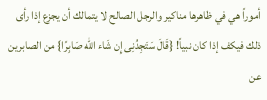أموراً هي في ظاهرها مناكير والرجل الصالح لا يتمالك أن يجزع إذا رأى ذلك فيكف إذا كان نبياً! {قَالَ سَتَجِدُنِى إِن شَاء الله صَابِرًا} من الصابرين عن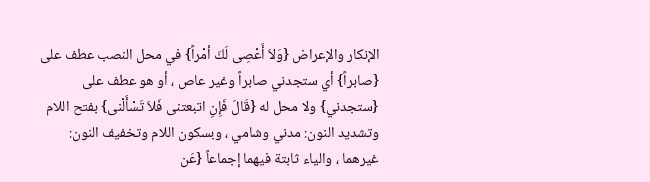الإنكار والإعراض {وَلاَ أَعْصِى لَكَ أمْراً} في محل النصب عطف على {صابراً} أي ستجدني صابراً وغير عاص ، أو هو عطف على {ستجدني} ولا محل له {قَالَ فَإِنِ اتبعتنى فَلاَ تَسْأَلْنى} بفتح اللام وتشديد النون: مدني وشامي ، وبسكون اللام وتخفيف النون: غيرهما ، والياء ثابتة فيهما إجماعاً {عَن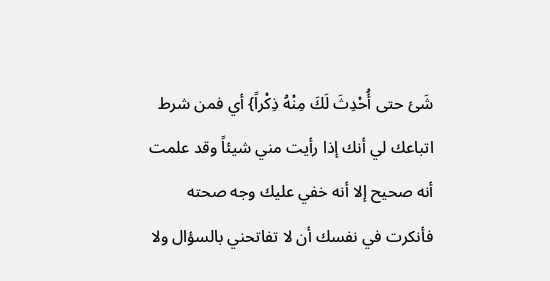شَئ حتى أُحْدِثَ لَكَ مِنْهُ ذِكْراً} أي فمن شرط اتباعك لي أنك إذا رأيت مني شيئاً وقد علمت أنه صحيح إلا أنه خفي عليك وجه صحته فأنكرت في نفسك أن لا تفاتحني بالسؤال ولا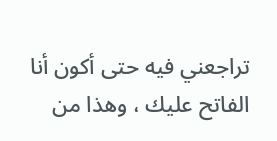تراجعني فيه حتى أكون أنا الفاتح عليك ، وهذا من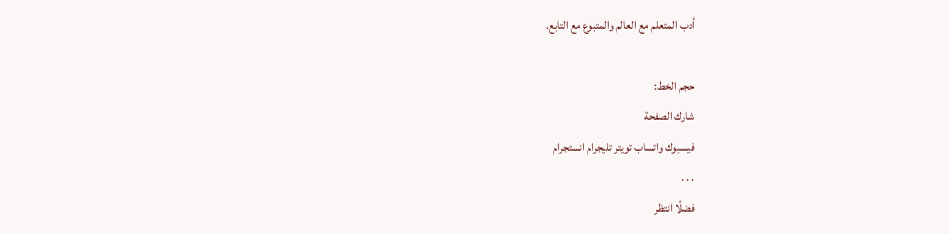أدب المتعلم مع العالم والمتبوع مع التابع.

حجم الخط:
شارك الصفحة
فيسبوك واتساب تويتر تليجرام انستجرام
. . .
فضلًا انتظر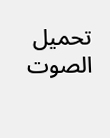تحميل الصوت